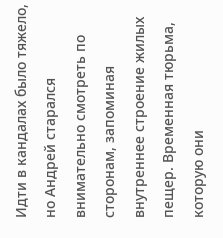Идти в кандалах было тяжело, но Андрей старался внимательно смотреть по сторонам, запоминая внутреннее строение жилых пещер. Временная тюрьма, которую они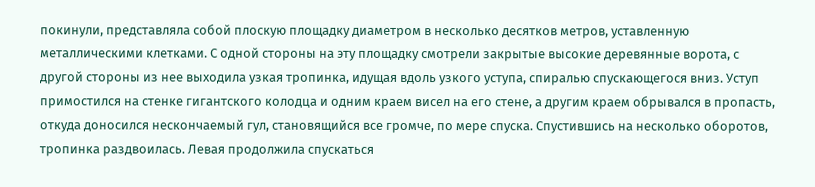покинули, представляла собой плоскую площадку диаметром в несколько десятков метров, уставленную металлическими клетками. С одной стороны на эту площадку смотрели закрытые высокие деревянные ворота, с другой стороны из нее выходила узкая тропинка, идущая вдоль узкого уступа, спиралью спускающегося вниз. Уступ примостился на стенке гигантского колодца и одним краем висел на его стене, а другим краем обрывался в пропасть, откуда доносился нескончаемый гул, становящийся все громче, по мере спуска. Спустившись на несколько оборотов, тропинка раздвоилась. Левая продолжила спускаться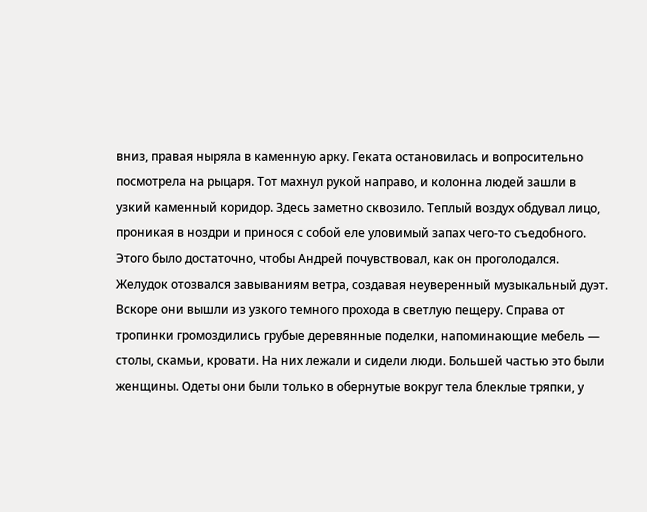вниз, правая ныряла в каменную арку. Геката остановилась и вопросительно посмотрела на рыцаря. Тот махнул рукой направо, и колонна людей зашли в узкий каменный коридор. Здесь заметно сквозило. Теплый воздух обдувал лицо, проникая в ноздри и принося с собой еле уловимый запах чего-то съедобного. Этого было достаточно, чтобы Андрей почувствовал, как он проголодался. Желудок отозвался завываниям ветра, создавая неуверенный музыкальный дуэт. Вскоре они вышли из узкого темного прохода в светлую пещеру. Справа от тропинки громоздились грубые деревянные поделки, напоминающие мебель — столы, скамьи, кровати. На них лежали и сидели люди. Большей частью это были женщины. Одеты они были только в обернутые вокруг тела блеклые тряпки, у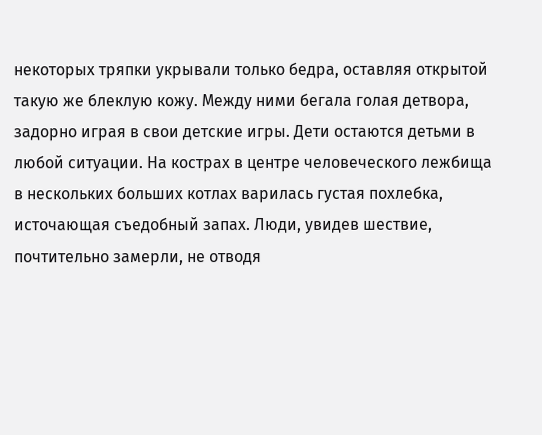некоторых тряпки укрывали только бедра, оставляя открытой такую же блеклую кожу. Между ними бегала голая детвора, задорно играя в свои детские игры. Дети остаются детьми в любой ситуации. На кострах в центре человеческого лежбища в нескольких больших котлах варилась густая похлебка, источающая съедобный запах. Люди, увидев шествие, почтительно замерли, не отводя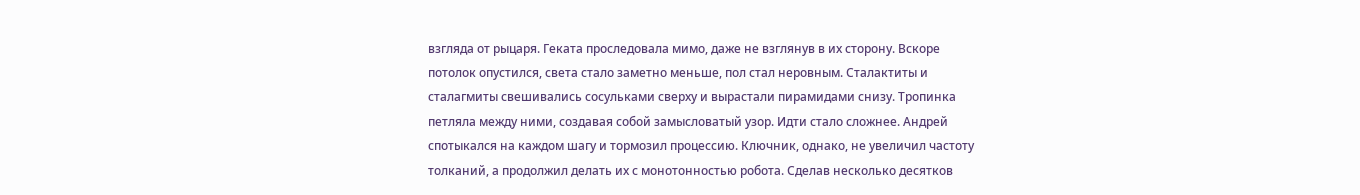взгляда от рыцаря. Геката проследовала мимо, даже не взглянув в их сторону. Вскоре потолок опустился, света стало заметно меньше, пол стал неровным. Сталактиты и сталагмиты свешивались сосульками сверху и вырастали пирамидами снизу. Тропинка петляла между ними, создавая собой замысловатый узор. Идти стало сложнее. Андрей спотыкался на каждом шагу и тормозил процессию. Ключник, однако, не увеличил частоту толканий, а продолжил делать их с монотонностью робота. Сделав несколько десятков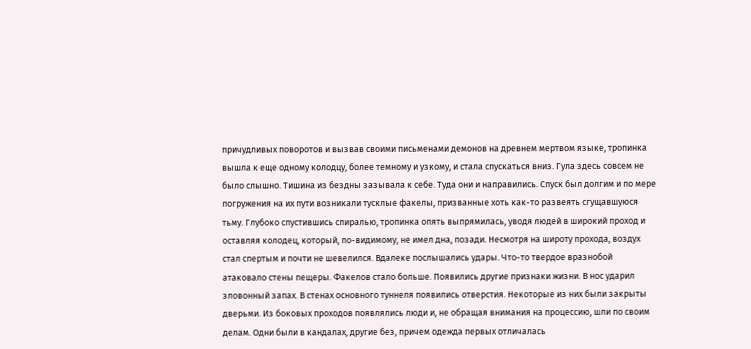причудливых поворотов и вызвав своими письменами демонов на древнем мертвом языке, тропинка вышла к еще одному колодцу, более темному и узкому, и стала спускаться вниз. Гула здесь совсем не было слышно. Тишина из бездны зазывала к себе. Туда они и направились. Спуск был долгим и по мере погружения на их пути возникали тусклые факелы, призванные хоть как-то развеять сгущавшуюся тьму. Глубоко спустившись спиралью, тропинка опять выпрямилась, уводя людей в широкий проход и оставляя колодец, который, по-видимому, не имел дна, позади. Несмотря на широту прохода, воздух стал спертым и почти не шевелился. Вдалеке послышались удары. Что-то твердое вразнобой атаковало стены пещеры. Факелов стало больше. Появились другие признаки жизни. В нос ударил зловонный запах. В стенах основного туннеля появились отверстия. Некоторые из них были закрыты дверьми. Из боковых проходов появлялись люди и, не обращая внимания на процессию, шли по своим делам. Одни были в кандалах, другие без, причем одежда первых отличалась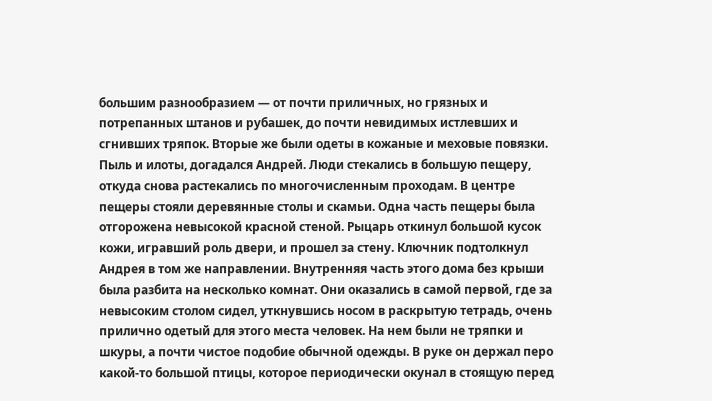большим разнообразием — от почти приличных, но грязных и потрепанных штанов и рубашек, до почти невидимых истлевших и сгнивших тряпок. Вторые же были одеты в кожаные и меховые повязки. Пыль и илоты, догадался Андрей. Люди стекались в большую пещеру, откуда снова растекались по многочисленным проходам. В центре пещеры стояли деревянные столы и скамьи. Одна часть пещеры была отгорожена невысокой красной стеной. Рыцарь откинул большой кусок кожи, игравший роль двери, и прошел за стену. Ключник подтолкнул Андрея в том же направлении. Внутренняя часть этого дома без крыши была разбита на несколько комнат. Они оказались в самой первой, где за невысоким столом сидел, уткнувшись носом в раскрытую тетрадь, очень прилично одетый для этого места человек. На нем были не тряпки и шкуры, а почти чистое подобие обычной одежды. В руке он держал перо какой-то большой птицы, которое периодически окунал в стоящую перед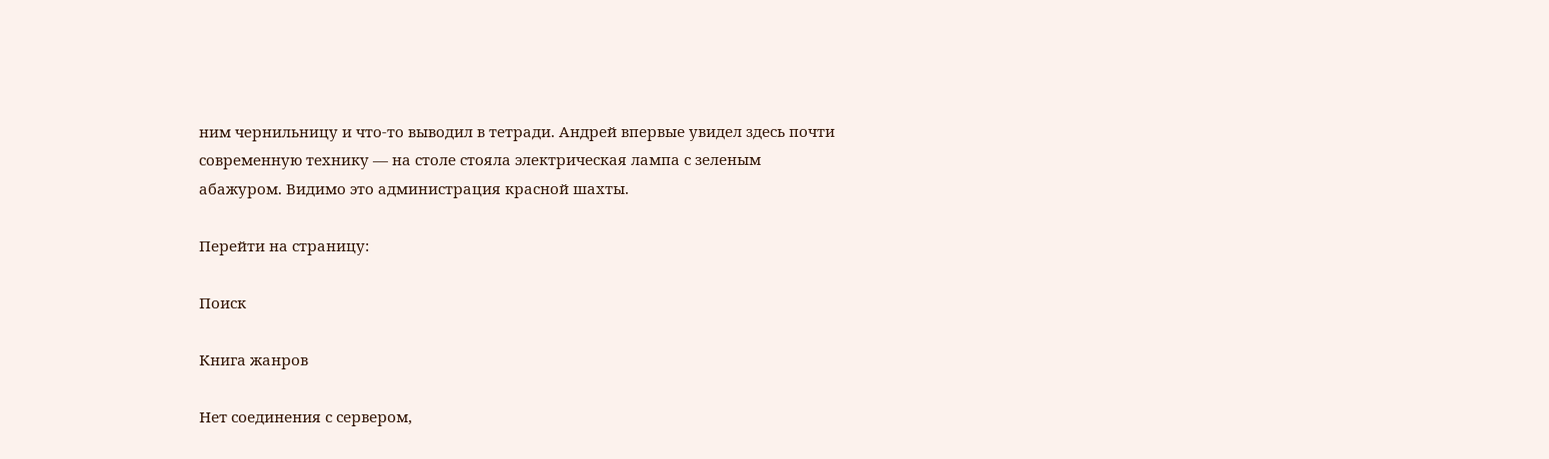ним чернильницу и что-то выводил в тетради. Андрей впервые увидел здесь почти современную технику — на столе стояла электрическая лампа с зеленым абажуром. Видимо это администрация красной шахты.

Перейти на страницу:

Поиск

Книга жанров

Нет соединения с сервером,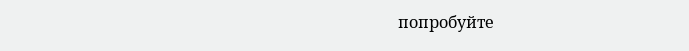попробуйте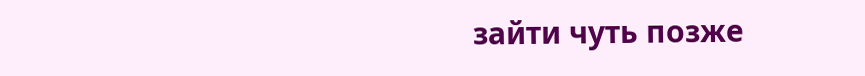зайти чуть позже